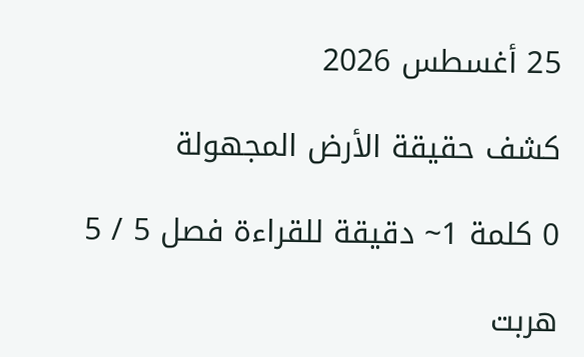25 أغسطس 2026

كشف حقيقة الأرض المجهولة

0 كلمة 1~ دقيقة للقراءة فصل 5 / 5

هربت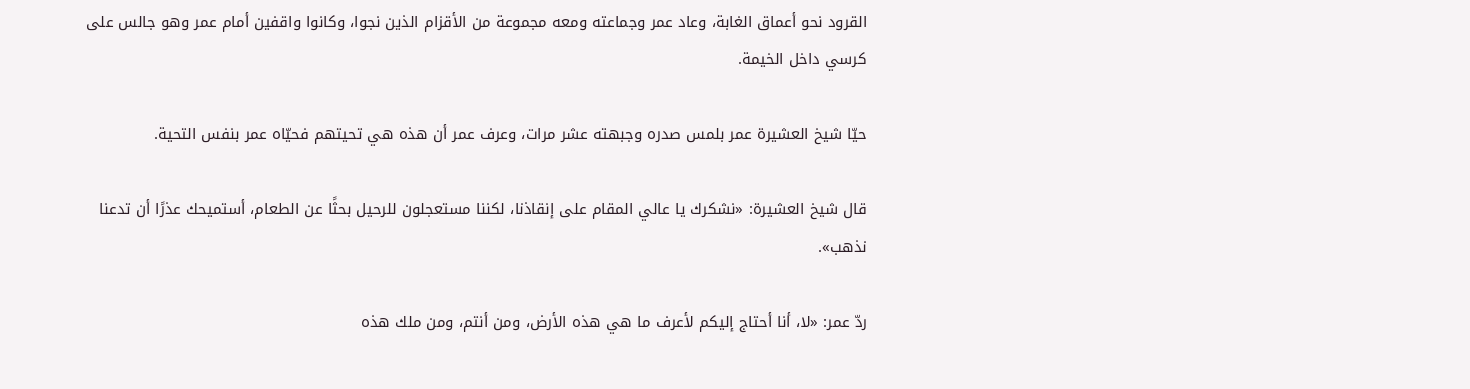القرود نحو أعماق الغابة، وعاد عمر وجماعته ومعه مجموعة من الأقزام الذين نجوا، وكانوا واقفين أمام عمر وهو جالس على كرسي داخل الخيمة.

حيّا شيخ العشيرة عمر بلمس صدره وجبهته عشر مرات، وعرف عمر أن هذه هي تحيتهم فحيّاه عمر بنفس التحية.

قال شيخ العشيرة: «نشكرك يا عالي المقام على إنقاذنا، لكننا مستعجلون للرحيل بحثًا عن الطعام، أستميحك عذرًا أن تدعنا نذهب».

ردّ عمر: «لا، أنا أحتاج إليكم لأعرف ما هي هذه الأرض، ومن أنتم، ومن ملك هذه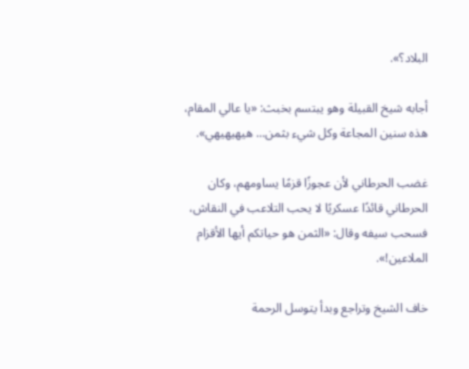البلاد؟».

أجابه شيخ القبيلة وهو يبتسم بخبث: «يا عالي المقام، هذه سنين المجاعة وكل شيء بثمن... هيهيهيهي».

غضب الحرطاني لأن عجوزًا قزمًا يساومهم، وكان الحرطاني قائدًا عسكريًا لا يحب التلاعب في النقاش، فسحب سيفه وقال: «الثمن هو حياتكم أيها الأقزام الملاعين!».

خاف الشيخ وتراجع وبدأ يتوسل الرحمة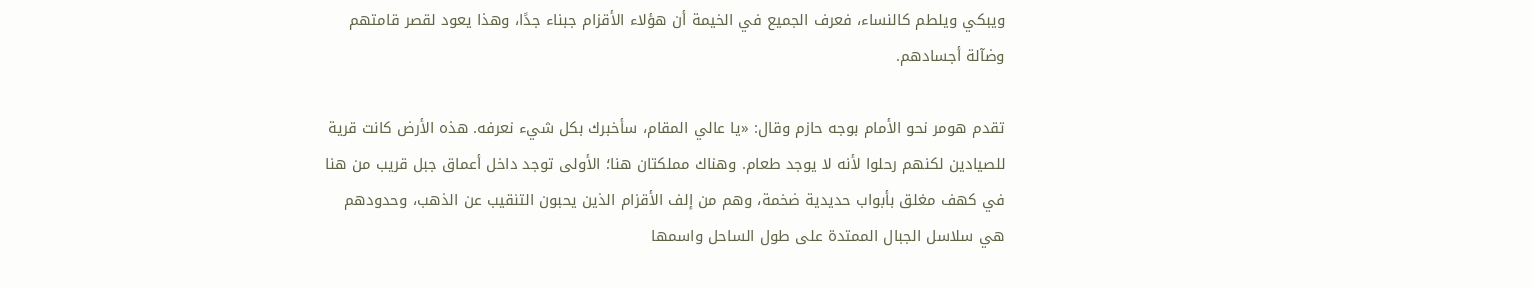ويبكي ويلطم كالنساء، فعرف الجميع في الخيمة أن هؤلاء الأقزام جبناء جدًا، وهذا يعود لقصر قامتهم وضآلة أجسادهم.

تقدم هومر نحو الأمام بوجه حازم وقال: «يا عالي المقام، سأخبرك بكل شيء نعرفه. هذه الأرض كانت قرية للصيادين لكنهم رحلوا لأنه لا يوجد طعام. وهناك مملكتان هنا؛ الأولى توجد داخل أعماق جبل قريب من هنا في كهف مغلق بأبواب حديدية ضخمة، وهم من إلف الأقزام الذين يحبون التنقيب عن الذهب، وحدودهم هي سلاسل الجبال الممتدة على طول الساحل واسمها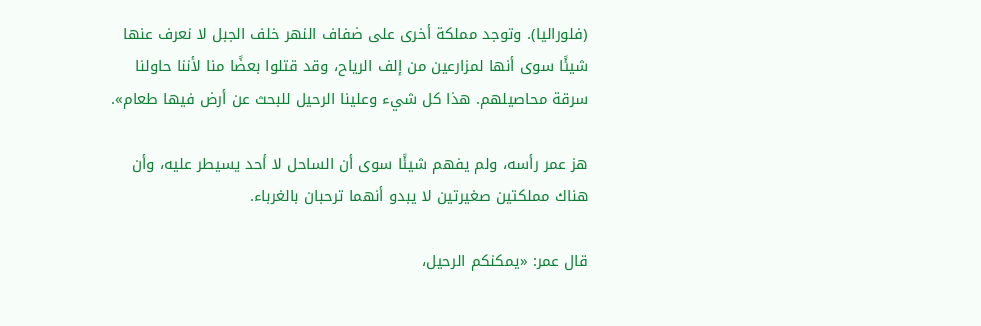(فلوراليا). وتوجد مملكة أخرى على ضفاف النهر خلف الجبل لا نعرف عنها شيئًا سوى أنها لمزارعين من إلف الرياح، وقد قتلوا بعضًا منا لأننا حاولنا سرقة محاصيلهم. هذا كل شيء وعلينا الرحيل للبحث عن أرض فيها طعام».

هز عمر رأسه، ولم يفهم شيئًا سوى أن الساحل لا أحد يسيطر عليه، وأن هناك مملكتين صغيرتين لا يبدو أنهما ترحبان بالغرباء.

قال عمر: «يمكنكم الرحيل،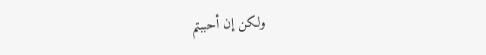ولكن إن أحببتم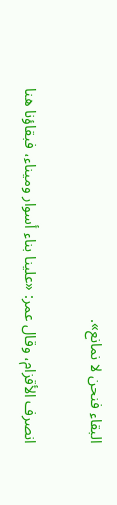البقاء فنحن لا نمانع».

انصرف الأقزام، وقال عمر: «علينا بناء أسوار وميناء، فبقاؤنا هنا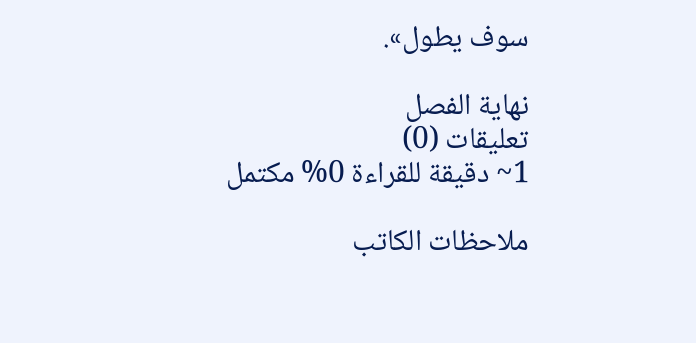سوف يطول».

نهاية الفصل
تعليقات (0)
1~ دقيقة للقراءة 0% مكتمل

ملاحظات الكاتب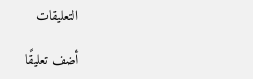التعليقات

أضف تعليقًا